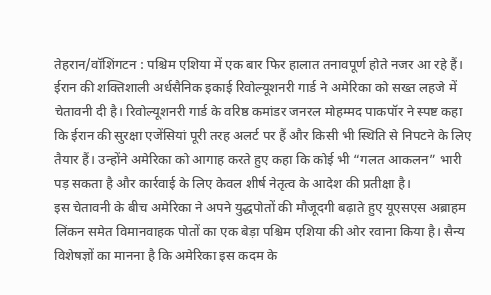तेहरान/वॉशिंगटन : पश्चिम एशिया में एक बार फिर हालात तनावपूर्ण होते नजर आ रहे हैं। ईरान की शक्तिशाली अर्धसैनिक इकाई रिवोल्यूशनरी गार्ड ने अमेरिका को सख्त लहजे में चेतावनी दी है। रिवोल्यूशनरी गार्ड के वरिष्ठ कमांडर जनरल मोहम्मद पाकपॉर ने स्पष्ट कहा कि ईरान की सुरक्षा एजेंसियां पूरी तरह अलर्ट पर हैं और किसी भी स्थिति से निपटने के लिए तैयार हैं। उन्होंने अमेरिका को आगाह करते हुए कहा कि कोई भी “गलत आकलन” भारी पड़ सकता है और कार्रवाई के लिए केवल शीर्ष नेतृत्व के आदेश की प्रतीक्षा है।
इस चेतावनी के बीच अमेरिका ने अपने युद्धपोतों की मौजूदगी बढ़ाते हुए यूएसएस अब्राहम लिंकन समेत विमानवाहक पोतों का एक बेड़ा पश्चिम एशिया की ओर रवाना किया है। सैन्य विशेषज्ञों का मानना है कि अमेरिका इस कदम के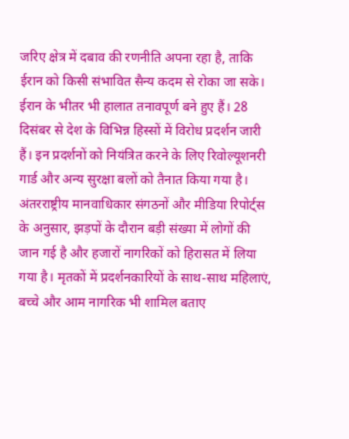जरिए क्षेत्र में दबाव की रणनीति अपना रहा है, ताकि ईरान को किसी संभावित सैन्य कदम से रोका जा सके।
ईरान के भीतर भी हालात तनावपूर्ण बने हुए हैं। 28 दिसंबर से देश के विभिन्न हिस्सों में विरोध प्रदर्शन जारी हैं। इन प्रदर्शनों को नियंत्रित करने के लिए रिवोल्यूशनरी गार्ड और अन्य सुरक्षा बलों को तैनात किया गया है। अंतरराष्ट्रीय मानवाधिकार संगठनों और मीडिया रिपोर्ट्स के अनुसार, झड़पों के दौरान बड़ी संख्या में लोगों की जान गई है और हजारों नागरिकों को हिरासत में लिया गया है। मृतकों में प्रदर्शनकारियों के साथ-साथ महिलाएं, बच्चे और आम नागरिक भी शामिल बताए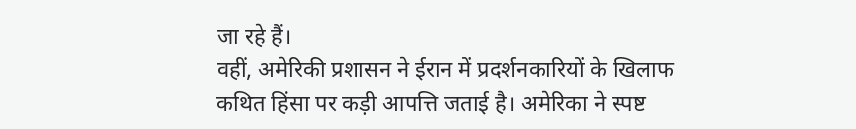जा रहे हैं।
वहीं, अमेरिकी प्रशासन ने ईरान में प्रदर्शनकारियों के खिलाफ कथित हिंसा पर कड़ी आपत्ति जताई है। अमेरिका ने स्पष्ट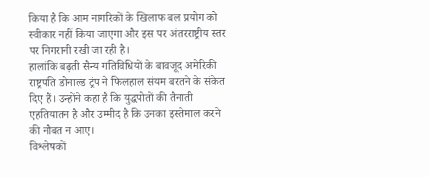किया है कि आम नागरिकों के खिलाफ बल प्रयोग को स्वीकार नहीं किया जाएगा और इस पर अंतरराष्ट्रीय स्तर पर निगरानी रखी जा रही है।
हालांकि बढ़ती सैन्य गतिविधियों के बावजूद अमेरिकी राष्ट्रपति डोनाल्ड ट्रंप ने फिलहाल संयम बरतने के संकेत दिए हैं। उन्होंने कहा है कि युद्धपोतों की तैनाती एहतियातन है और उम्मीद है कि उनका इस्तेमाल करने की नौबत न आए।
विश्लेषकों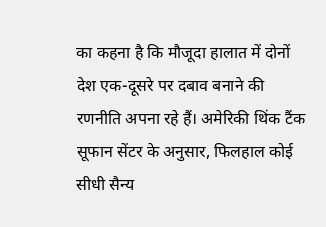का कहना है कि मौजूदा हालात में दोनों देश एक-दूसरे पर दबाव बनाने की रणनीति अपना रहे हैं। अमेरिकी थिंक टैंक सूफान सेंटर के अनुसार, फिलहाल कोई सीधी सैन्य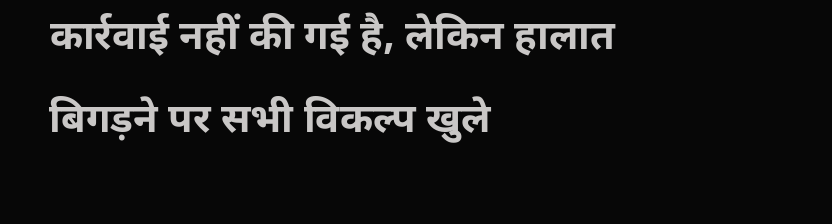कार्रवाई नहीं की गई है, लेकिन हालात बिगड़ने पर सभी विकल्प खुले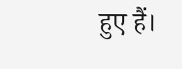हुए हैं।